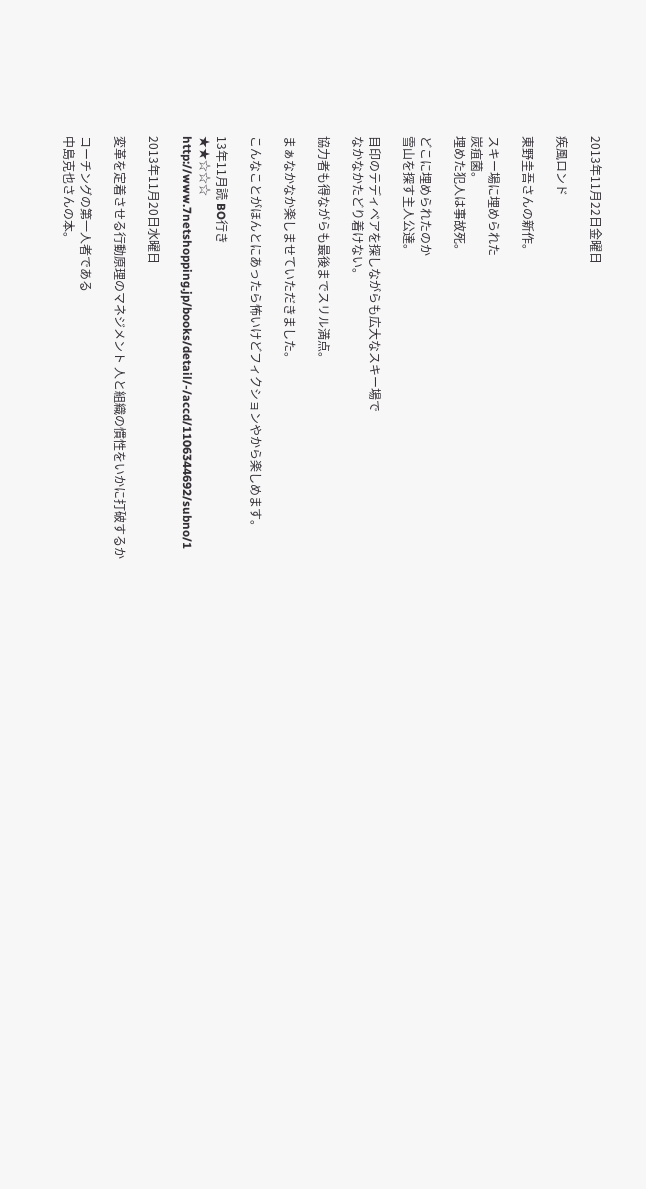2013年11月22日金曜日

疾風ロンド

東野圭吾さんの新作。

スキー場に埋められた
炭疽菌。
埋めた犯人は事故死。

どこに埋められたのか
雪山を探す主人公達。

目印のテディベアを探しながらも広大なスキー場で
なかなかたどり着けない。

協力者も得ながらも最後までスリル満点。

まぁなかなか楽しませていただきました。

こんなことがほんとにあったら怖いけどフィクションやから楽しめます。

13年11月読 BO行き
★★☆☆☆
http://www.7netshopping.jp/books/detail/-/accd/1106344692/subno/1

2013年11月20日水曜日

変革を定着させる行動原理のマネジメント 人と組織の慣性をいかに打破するか

コーチングの第一人者である
中島克也さんの本。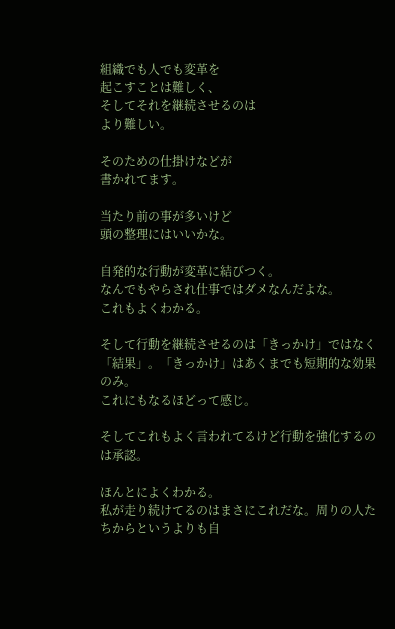組織でも人でも変革を
起こすことは難しく、
そしてそれを継続させるのは
より難しい。

そのための仕掛けなどが
書かれてます。

当たり前の事が多いけど
頭の整理にはいいかな。

自発的な行動が変革に結びつく。
なんでもやらされ仕事ではダメなんだよな。
これもよくわかる。

そして行動を継続させるのは「きっかけ」ではなく「結果」。「きっかけ」はあくまでも短期的な効果のみ。
これにもなるほどって感じ。

そしてこれもよく言われてるけど行動を強化するのは承認。

ほんとによくわかる。
私が走り続けてるのはまさにこれだな。周りの人たちからというよりも自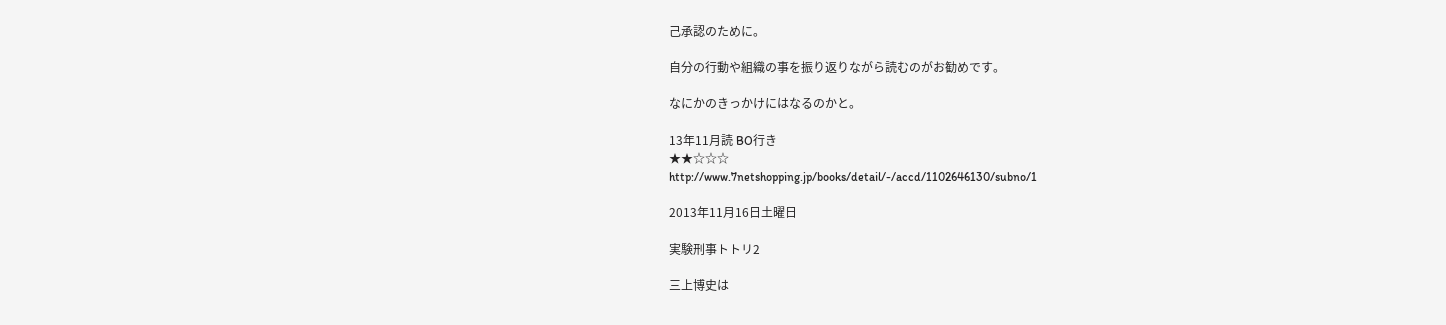己承認のために。

自分の行動や組織の事を振り返りながら読むのがお勧めです。

なにかのきっかけにはなるのかと。

13年11月読 BO行き
★★☆☆☆
http://www.7netshopping.jp/books/detail/-/accd/1102646130/subno/1

2013年11月16日土曜日

実験刑事トトリ2

三上博史は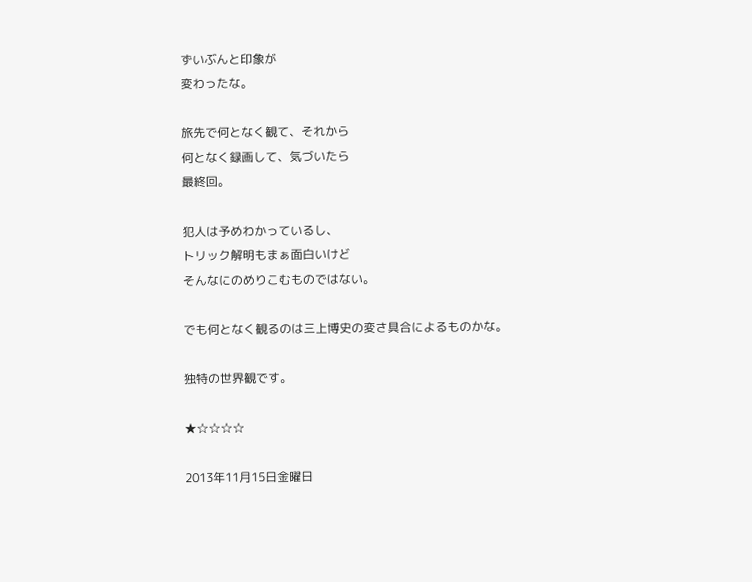ずいぶんと印象が
変わったな。

旅先で何となく観て、それから
何となく録画して、気づいたら
最終回。

犯人は予めわかっているし、
トリック解明もまぁ面白いけど
そんなにのめりこむものではない。

でも何となく観るのは三上博史の変さ具合によるものかな。

独特の世界観です。

★☆☆☆☆

2013年11月15日金曜日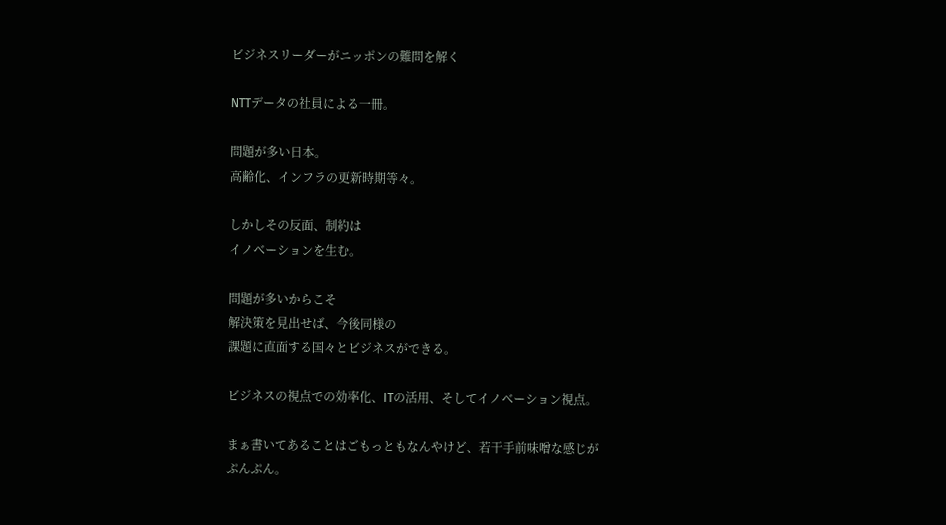ビジネスリーダーがニッポンの難問を解く

NTTデータの社員による一冊。

問題が多い日本。
高齢化、インフラの更新時期等々。

しかしその反面、制約は
イノベーションを生む。

問題が多いからこそ
解決策を見出せば、今後同様の
課題に直面する国々とビジネスができる。

ビジネスの視点での効率化、ITの活用、そしてイノベーション視点。

まぁ書いてあることはごもっともなんやけど、若干手前味噌な感じが
ぷんぷん。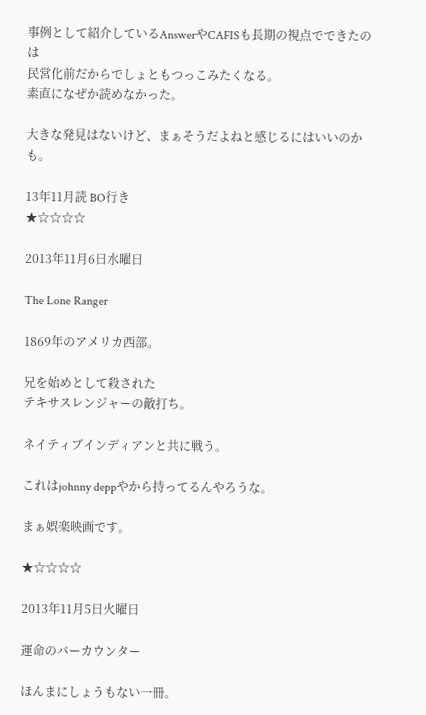事例として紹介しているAnswerやCAFISも長期の視点でできたのは
民営化前だからでしょともつっこみたくなる。
素直になぜか読めなかった。

大きな発見はないけど、まぁそうだよねと感じるにはいいのかも。

13年11月読 BO行き
★☆☆☆☆

2013年11月6日水曜日

The Lone Ranger

1869年のアメリカ西部。

兄を始めとして殺された
テキサスレンジャーの敵打ち。

ネイティブインディアンと共に戦う。

これはjohnny deppやから持ってるんやろうな。

まぁ娯楽映画です。

★☆☆☆☆

2013年11月5日火曜日

運命のバーカウンター

ほんまにしょうもない一冊。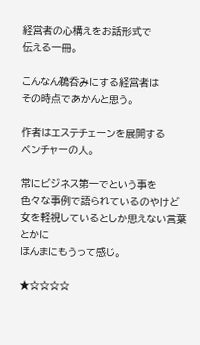経営者の心構えをお話形式で
伝える一冊。

こんなん鵜呑みにする経営者は
その時点であかんと思う。

作者はエステチェーンを展開する
ベンチャーの人。

常にビジネス第一でという事を
色々な事例で語られているのやけど
女を軽視しているとしか思えない言葉とかに
ほんまにもうって感じ。

★☆☆☆☆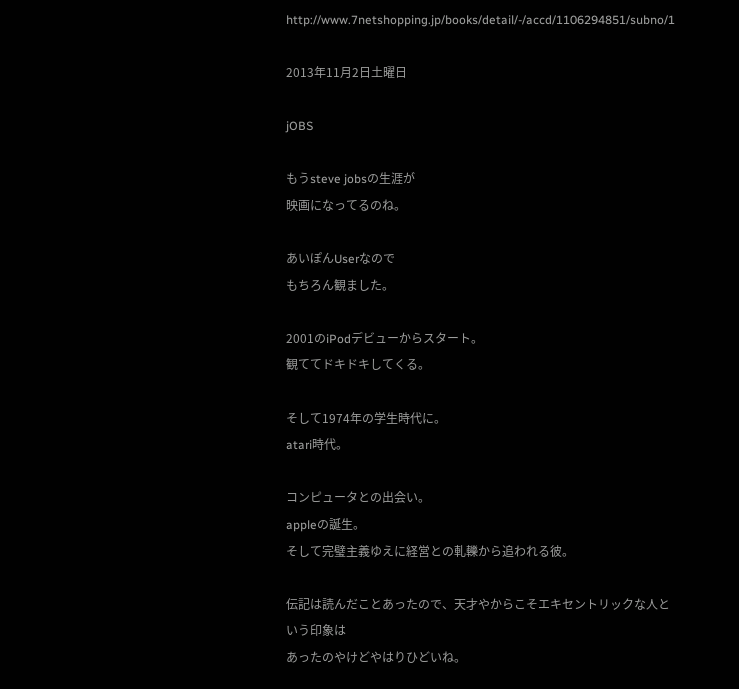http://www.7netshopping.jp/books/detail/-/accd/1106294851/subno/1

2013年11月2日土曜日

jOBS

もうsteve jobsの生涯が
映画になってるのね。

あいぽんUserなので
もちろん観ました。

2001のiPodデビューからスタート。
観ててドキドキしてくる。

そして1974年の学生時代に。
atari時代。

コンピュータとの出会い。
appleの誕生。
そして完璧主義ゆえに経営との軋轢から追われる彼。

伝記は読んだことあったので、天才やからこそエキセントリックな人という印象は
あったのやけどやはりひどいね。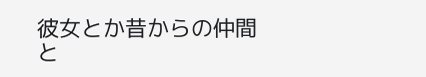彼女とか昔からの仲間と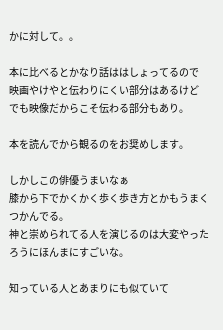かに対して。。

本に比べるとかなり話ははしょってるので
映画やけやと伝わりにくい部分はあるけど
でも映像だからこそ伝わる部分もあり。

本を読んでから観るのをお奨めします。

しかしこの俳優うまいなぁ
膝から下でかくかく歩く歩き方とかもうまくつかんでる。
神と崇められてる人を演じるのは大変やったろうにほんまにすごいな。

知っている人とあまりにも似ていて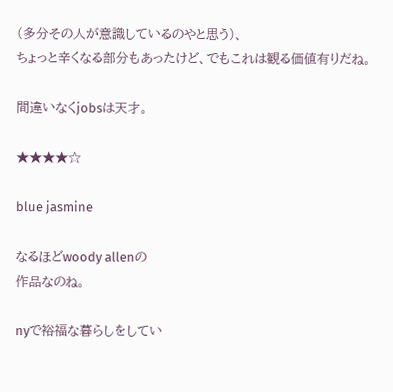(多分その人が意識しているのやと思う)、
ちょっと辛くなる部分もあったけど、でもこれは観る価値有りだね。

間違いなくjobsは天才。

★★★★☆

blue jasmine

なるほどwoody allenの
作品なのね。

nyで裕福な暮らしをしてい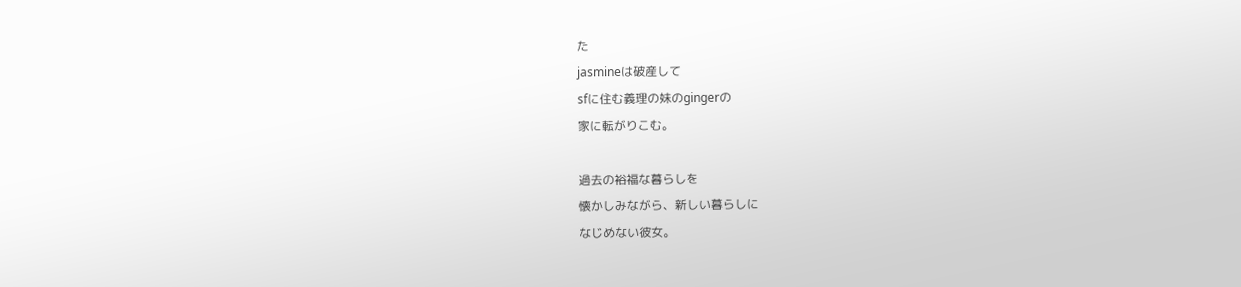た
jasmineは破産して
sfに住む義理の妹のgingerの
家に転がりこむ。

過去の裕福な暮らしを
懐かしみながら、新しい暮らしに
なじめない彼女。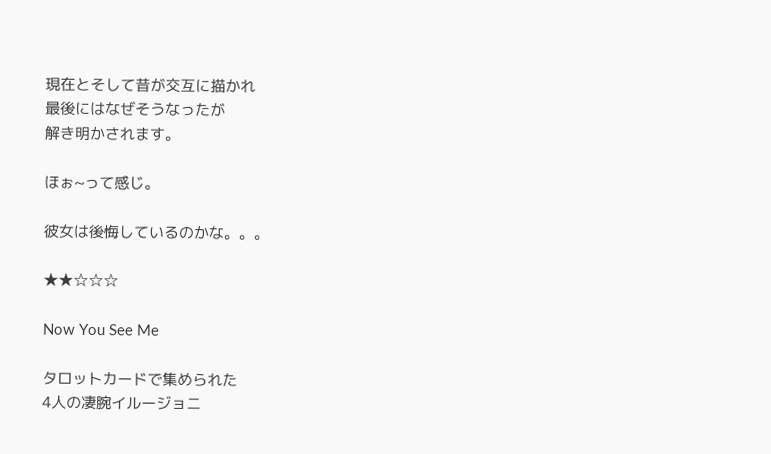現在とそして昔が交互に描かれ
最後にはなぜそうなったが
解き明かされます。

ほぉ~って感じ。

彼女は後悔しているのかな。。。

★★☆☆☆

Now You See Me

タロットカードで集められた
4人の凄腕イルージョニ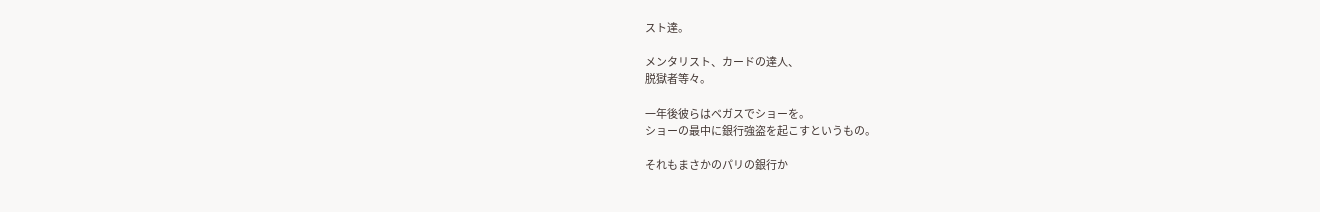スト達。

メンタリスト、カードの達人、
脱獄者等々。

一年後彼らはベガスでショーを。
ショーの最中に銀行強盗を起こすというもの。

それもまさかのパリの銀行か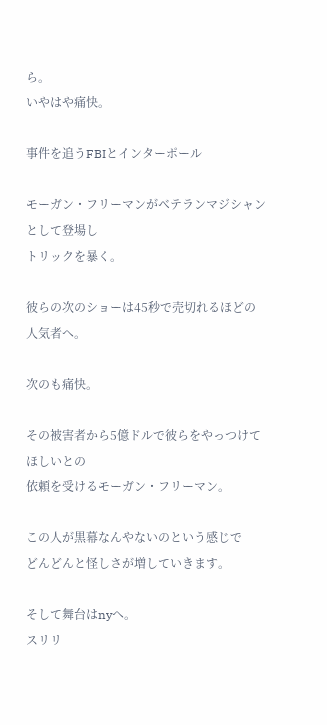ら。
いやはや痛快。

事件を追うFBIとインターポール

モーガン・フリーマンがベテランマジシャンとして登場し
トリックを暴く。

彼らの次のショーは45秒で売切れるほどの人気者へ。

次のも痛快。

その被害者から5億ドルで彼らをやっつけてほしいとの
依頼を受けるモーガン・フリーマン。

この人が黒幕なんやないのという感じで
どんどんと怪しさが増していきます。

そして舞台はnyへ。
スリリ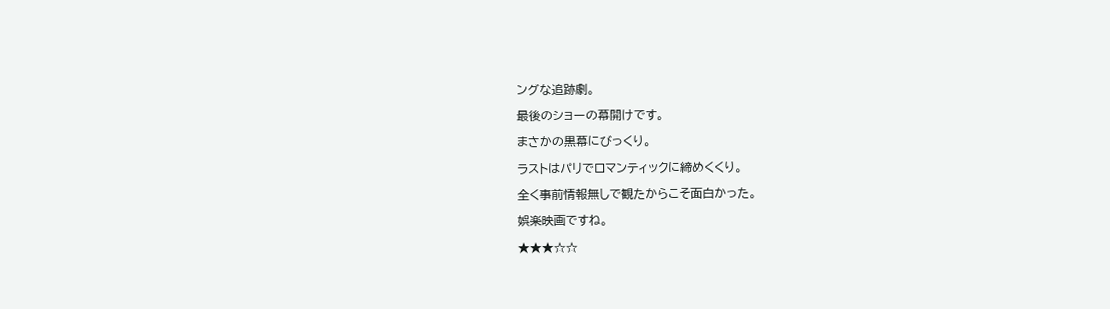ングな追跡劇。

最後のショーの幕開けです。

まさかの黒幕にびっくり。

ラストはパリでロマンティックに締めくくり。

全く事前情報無しで観たからこそ面白かった。

娯楽映画ですね。

★★★☆☆